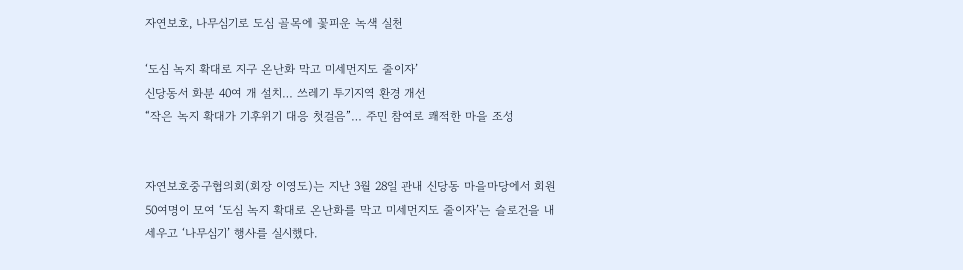자연보호, 나무심기로 도심 골목에 꽃피운 녹색 실천

‘도심 녹지 확대로 지구 온난화 막고 미세먼지도 줄이자’
신당동서 화분 40여 개 설치… 쓰레기 투기지역 환경 개선
“작은 녹지 확대가 기후위기 대응 첫걸음”… 주민 참여로 쾌적한 마을 조성


자연보호중구협의회(회장 이영도)는 지난 3월 28일 관내 신당동 마을마당에서 회원 50여명이 모여 ‘도심 녹지 확대로 온난화를 막고 미세먼지도 줄이자’는 슬로건을 내세우고 ‘나무심기’ 행사를 실시했다.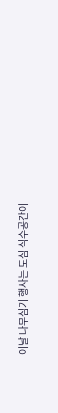이날 나무심기 행사는 도심 식수공간이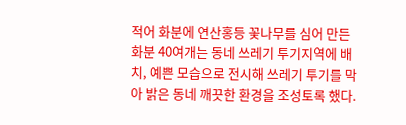적어 화분에 연산홍등 꽃나무를 심어 만든 화분 40여개는 동네 쓰레기 투기지역에 배치, 예쁜 모습으로 전시해 쓰레기 투기를 막아 밝은 동네 깨끗한 환경을 조성토록 했다.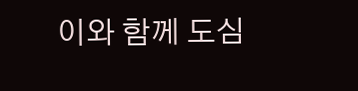이와 함께 도심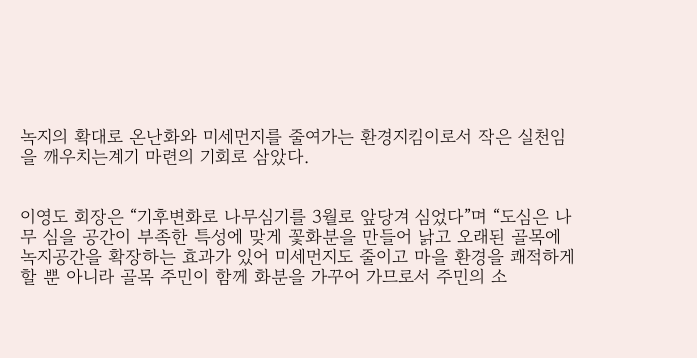녹지의 확대로 온난화와 미세먼지를 줄여가는 환경지킴이로서 작은 실천임을 깨우치는계기 마련의 기회로 삼았다.


이영도 회장은 “기후변화로 나무심기를 3월로 앞당겨 심었다”며 “도심은 나무 심을 공간이 부족한 특성에 맞게 꽃화분을 만들어 낡고 오래된 골목에 녹지공간을 확장하는 효과가 있어 미세먼지도 줄이고 마을 환경을 쾌적하게 할 뿐 아니라 골목 주민이 함께 화분을 가꾸어 가므로서 주민의 소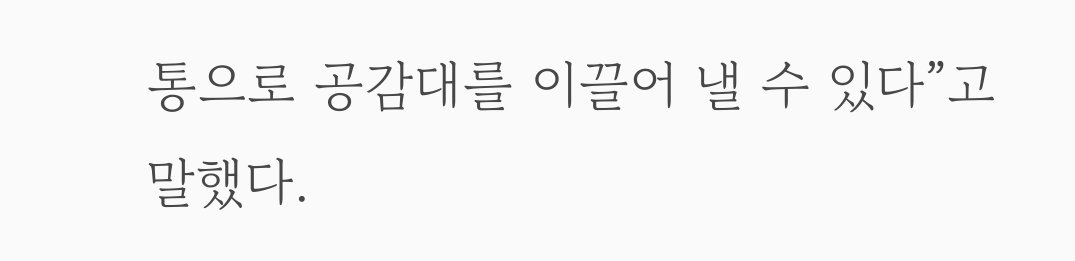통으로 공감대를 이끌어 낼 수 있다”고 말했다.